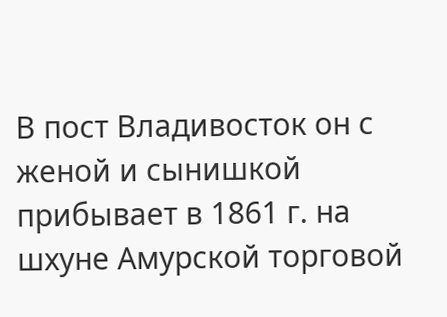В пост Владивосток он с женой и сынишкой прибывает в 1861 г. на шхуне Амурской торговой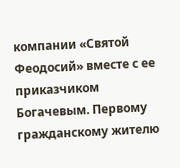компании «Святой Феодосий» вместе с ее приказчиком Богачевым. Первому гражданскому жителю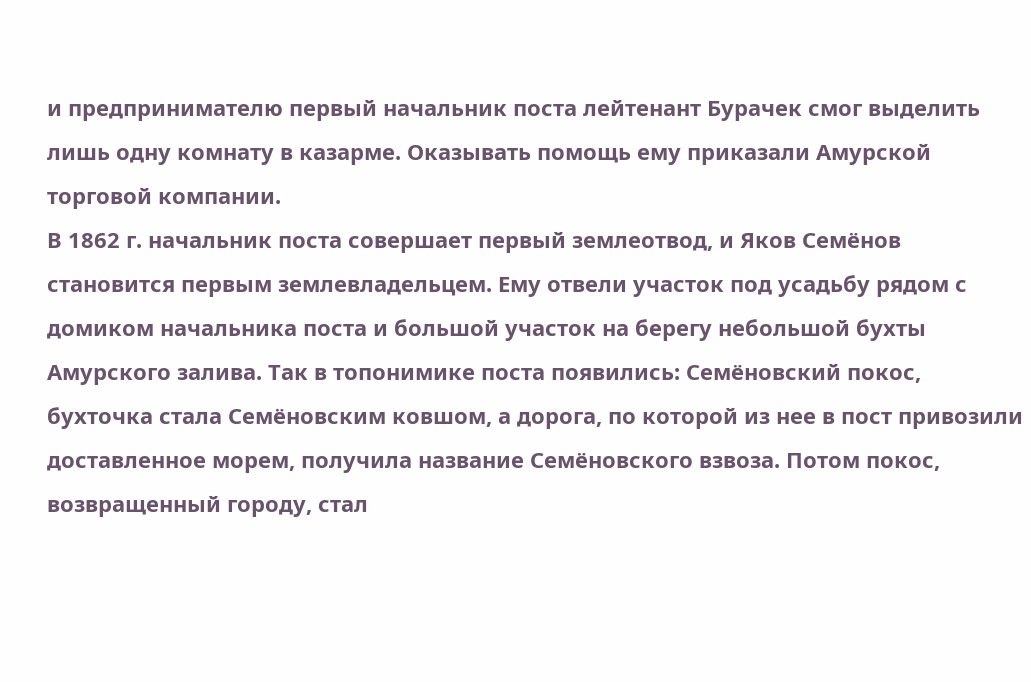и предпринимателю первый начальник поста лейтенант Бурачек смог выделить лишь одну комнату в казарме. Оказывать помощь ему приказали Амурской торговой компании.
В 1862 г. начальник поста совершает первый землеотвод, и Яков Семёнов становится первым землевладельцем. Ему отвели участок под усадьбу рядом с домиком начальника поста и большой участок на берегу небольшой бухты Амурского залива. Так в топонимике поста появились: Семёновский покос, бухточка стала Семёновским ковшом, а дорога, по которой из нее в пост привозили доставленное морем, получила название Семёновского взвоза. Потом покос, возвращенный городу, стал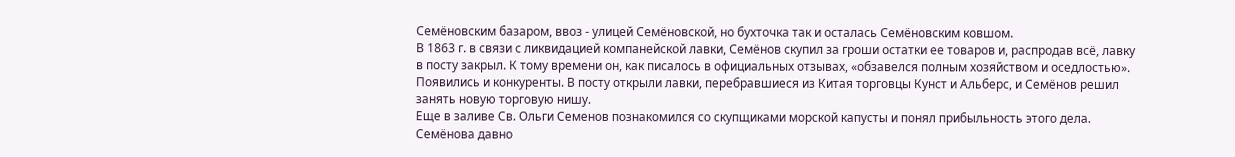Семёновским базаром, ввоз - улицей Семёновской, но бухточка так и осталась Семёновским ковшом.
В 1863 г. в связи с ликвидацией компанейской лавки, Семёнов скупил за гроши остатки ее товаров и, распродав всё, лавку в посту закрыл. К тому времени он, как писалось в официальных отзывах, «обзавелся полным хозяйством и оседлостью». Появились и конкуренты. В посту открыли лавки, перебравшиеся из Китая торговцы Кунст и Альберс, и Семёнов решил занять новую торговую нишу.
Еще в заливе Св. Ольги Семенов познакомился со скупщиками морской капусты и понял прибыльность этого дела. Семёнова давно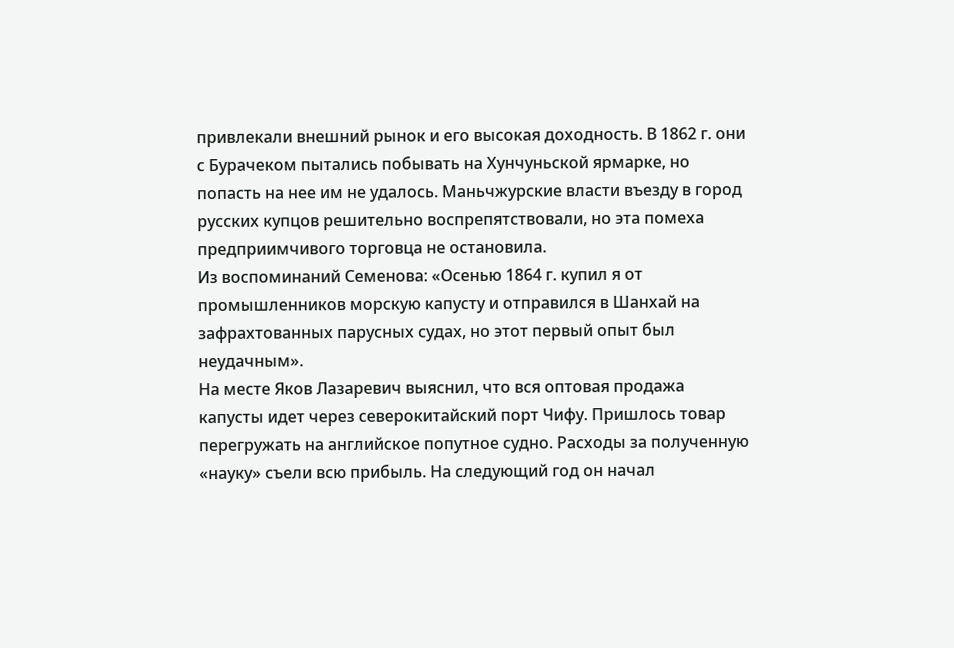привлекали внешний рынок и его высокая доходность. В 1862 г. они с Бурачеком пытались побывать на Хунчуньской ярмарке, но попасть на нее им не удалось. Маньчжурские власти въезду в город русских купцов решительно воспрепятствовали, но эта помеха предприимчивого торговца не остановила.
Из воспоминаний Семенова: «Осенью 1864 г. купил я от промышленников морскую капусту и отправился в Шанхай на зафрахтованных парусных судах, но этот первый опыт был неудачным».
На месте Яков Лазаревич выяснил, что вся оптовая продажа капусты идет через северокитайский порт Чифу. Пришлось товар перегружать на английское попутное судно. Расходы за полученную «науку» съели всю прибыль. На следующий год он начал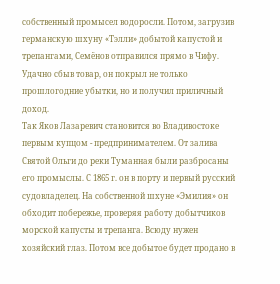собственный промысел водоросли. Потом, загрузив германскую шхуну «Тэлли» добытой капустой и трепангами, Семёнов отправился прямо в Чифу. Удачно сбыв товар, он покрыл не только прошлогодние убытки, но и получил приличный доход.
Так Яков Лазаревич становится во Владивостоке первым купцом - предпринимателем. От залива Святой Ольги до реки Туманная были разбросаны его промыслы. С 1865 г. он в порту и первый русский судовладелец. На собственной шхуне «Эмилия» он обходит побережье, проверяя работу добытчиков морской капусты и трепанга. Всюду нужен хозяйский глаз. Потом все добытое будет продано в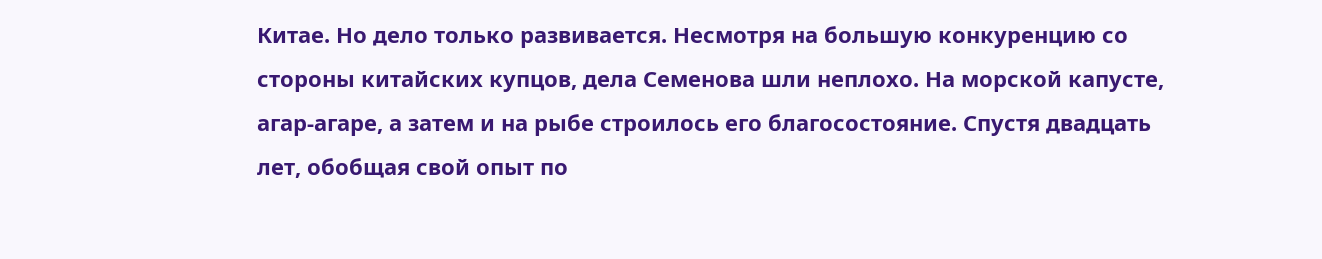Китае. Но дело только развивается. Несмотря на большую конкуренцию со стороны китайских купцов, дела Семенова шли неплохо. На морской капусте, агар-агаре, а затем и на рыбе строилось его благосостояние. Спустя двадцать лет, обобщая свой опыт по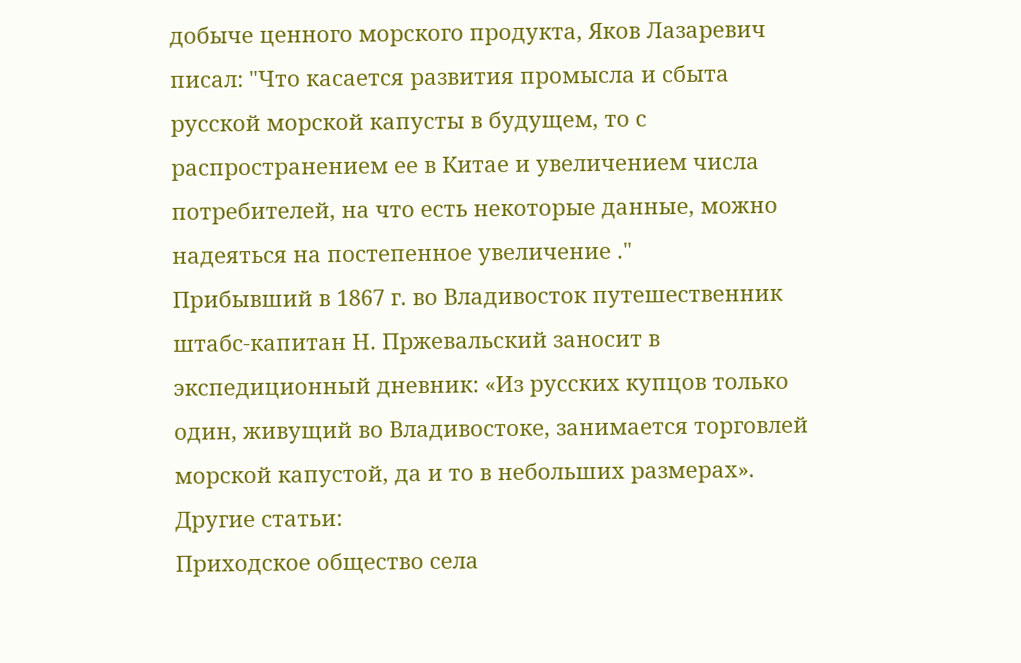добыче ценного морского продукта, Яков Лазаревич писал: "Что касается развития промысла и сбыта русской морской капусты в будущем, то с распространением ее в Китае и увеличением числа потребителей, на что есть некоторые данные, можно надеяться на постепенное увеличение ."
Прибывший в 1867 г. во Владивосток путешественник штабс-капитан Н. Пржевальский заносит в экспедиционный дневник: «Из русских купцов только один, живущий во Владивостоке, занимается торговлей морской капустой, да и то в небольших размерах».
Другие статьи:
Приходское общество села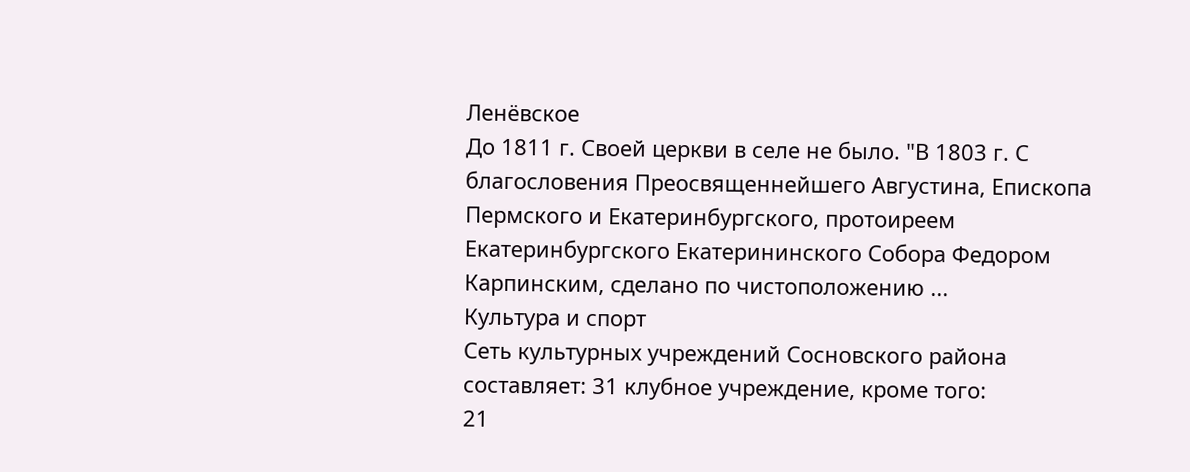Ленёвское
До 1811 г. Своей церкви в селе не было. "В 1803 г. С благословения Преосвященнейшего Августина, Епископа Пермского и Екатеринбургского, протоиреем Екатеринбургского Екатерининского Собора Федором Карпинским, сделано по чистоположению ...
Культура и спорт
Сеть культурных учреждений Сосновского района составляет: 31 клубное учреждение, кроме того:
21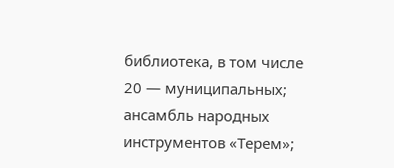библиотека, в том числе 20 — муниципальных;
ансамбль народных инструментов «Терем»;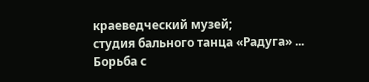краеведческий музей;
студия бального танца «Радуга» ...
Борьба с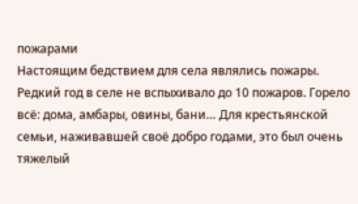пожарами
Настоящим бедствием для села являлись пожары. Редкий год в селе не вспыхивало до 10 пожаров. Горело всё: дома, амбары, овины, бани… Для крестьянской семьи, наживавшей своё добро годами, это был очень тяжелый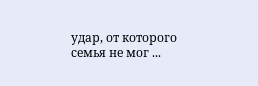удар, от которого семья не мог ...